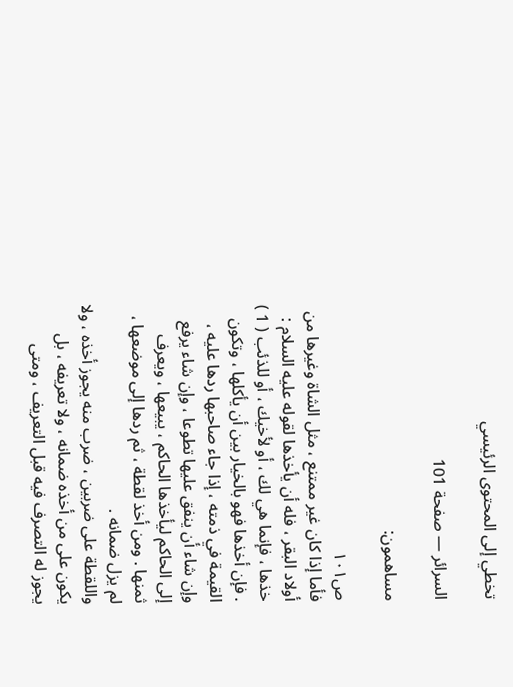تخطي إلى المحتوى الرئيسي

السرائر — صفحة 101

مساهمون:

ص١٠١
فأما إذا كان غير ممتنع ، مثل الشاة وغيرها من أولاد البقر ، فله أن يأخذها لقوله عليه السلام : خذها ، فإنما هي لك ، أو لأخيك ، أو للذئب ( 1 ) . فإن أخذها فهو بالخيار بين أن يأكلها ، وتكون القيمة في ذمته ، إذا جاء صاحبها ردها عليه ، وإن شاء أن ينفق عليها تطوعا ، وإن شاء يرفع إلى الحاكم ليأخذها الحاكم ، يبيعها ، ويعرف ثمنها . ومن أخذ لقطة ، ثم ردها إلى موضعها ، لم يزل ضمانه .
واللقطة على ضربين ، ضرب منه يجوز أخذه ، ولا يكون على من أخذه ضمانه ، ولا تعريفه ، بل يجوز له التصرف فيه قبل التعريف ، ومتى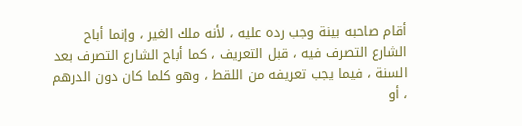أقام صاحبه بينة وجب رده عليه ، لأنه ملك الغير ، وإنما أباح الشارع التصرف فيه ، قبل التعريف ، كما أباح الشارع التصرف بعد السنة ، فيما يجب تعريفه من اللقط ، وهو كلما كان دون الدرهم ، أو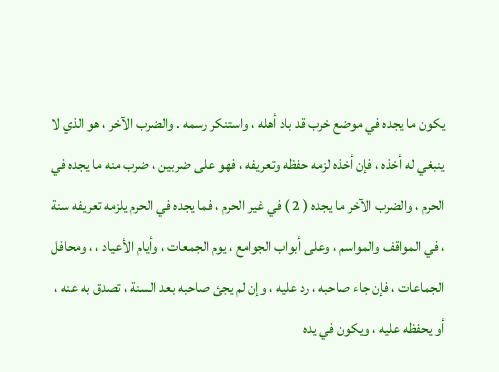يكون ما يجده في موضع خرب قد باد أهله ، واستنكر رسمه . والضرب الآخر ، هو الذي لا ينبغي له أخذه ، فإن أخذه لزمه حفظه وتعريفه ، فهو على ضربين ، ضرب منه ما يجده في الحرم ، والضرب الآخر ما يجده ( 2 ) في غير الحرم ، فما يجده في الحرم يلزمه تعريفه سنة ، في المواقف والمواسم ، وعلى أبواب الجوامع ، يوم الجمعات ، وأيام الأعياد ، ، ومحافل الجماعات ، فإن جاء صاحبه ، رد عليه ، وإن لم يجئ صاحبه بعد السنة ، تصدق به عنه ، أو يحفظه عليه ، ويكون في يده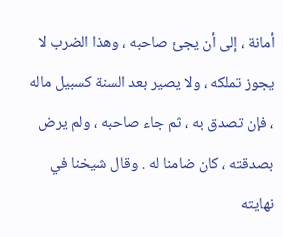أمانة ، إلى أن يجئ صاحبه ، وهذا الضرب لا يجوز تملكه ، ولا يصير بعد السنة كسبيل ماله ، فإن تصدق به ، ثم جاء صاحبه ، ولم يرض بصدقته ، كان ضامنا له . وقال شيخنا في نهايته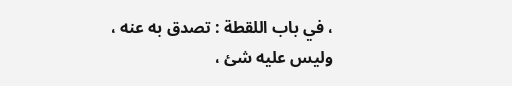، في باب اللقطة : تصدق به عنه ، وليس عليه شئ ،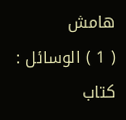هامش
( 1 ) الوسائل : كتاب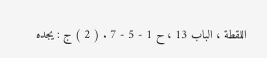اللقطة ، الباب 13 ، ح 1 - 5 - 7 . ( 2 ) ج : يجده